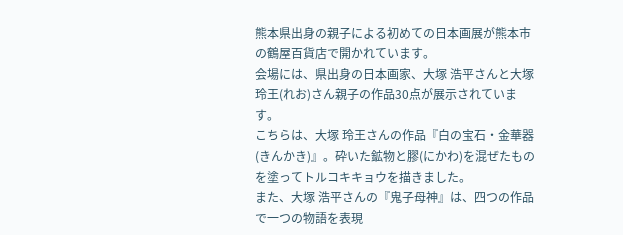熊本県出身の親子による初めての日本画展が熊本市の鶴屋百貨店で開かれています。
会場には、県出身の日本画家、大塚 浩平さんと大塚 玲王(れお)さん親子の作品30点が展示されています。
こちらは、大塚 玲王さんの作品『白の宝石・金華器(きんかき)』。砕いた鉱物と膠(にかわ)を混ぜたものを塗ってトルコキキョウを描きました。
また、大塚 浩平さんの『鬼子母神』は、四つの作品で一つの物語を表現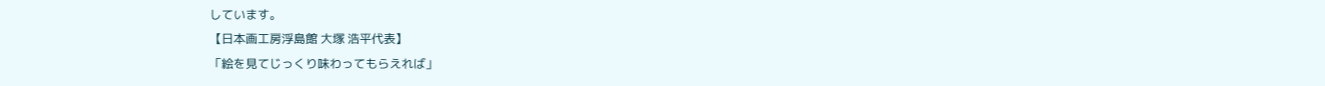しています。
【日本画工房浮島館 大塚 浩平代表】
「絵を見てじっくり味わってもらえれば」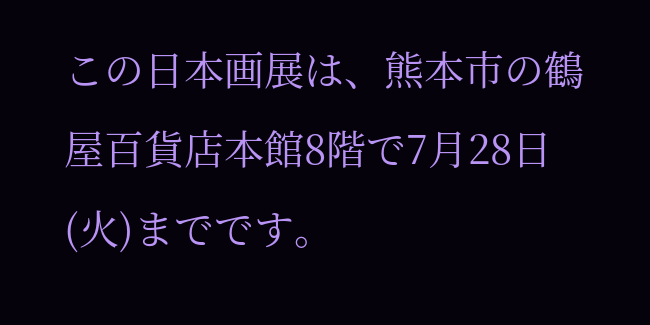この日本画展は、熊本市の鶴屋百貨店本館8階で7月28日(火)までです。